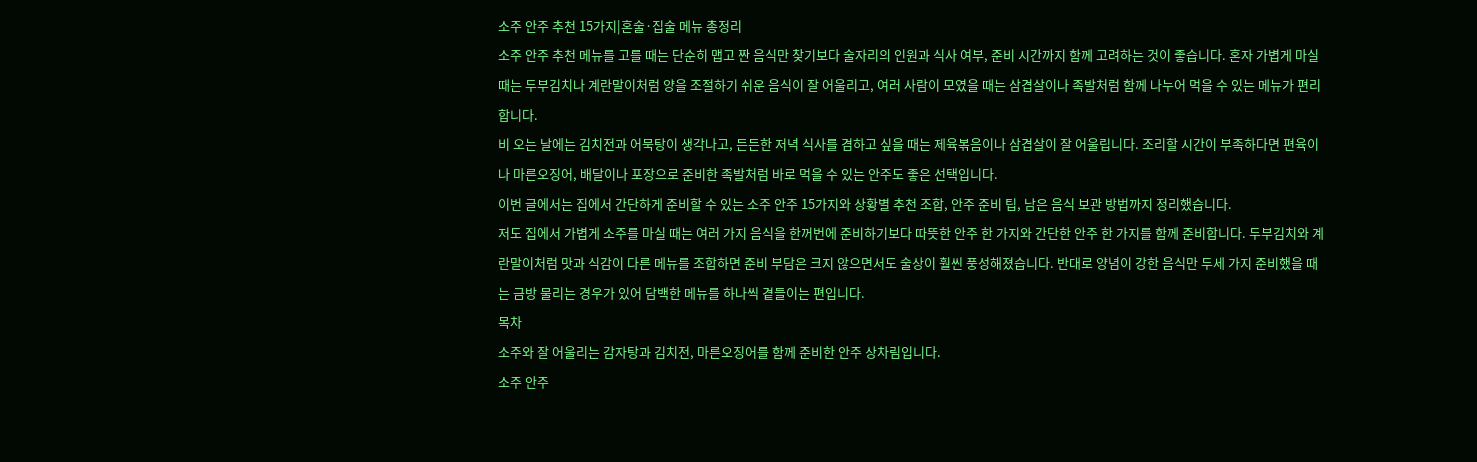소주 안주 추천 15가지|혼술·집술 메뉴 총정리
소주 안주 추천 메뉴를 고를 때는 단순히 맵고 짠 음식만 찾기보다 술자리의 인원과 식사 여부, 준비 시간까지 함께 고려하는 것이 좋습니다. 혼자 가볍게 마실 때는 두부김치나 계란말이처럼 양을 조절하기 쉬운 음식이 잘 어울리고, 여러 사람이 모였을 때는 삼겹살이나 족발처럼 함께 나누어 먹을 수 있는 메뉴가 편리합니다.
비 오는 날에는 김치전과 어묵탕이 생각나고, 든든한 저녁 식사를 겸하고 싶을 때는 제육볶음이나 삼겹살이 잘 어울립니다. 조리할 시간이 부족하다면 편육이나 마른오징어, 배달이나 포장으로 준비한 족발처럼 바로 먹을 수 있는 안주도 좋은 선택입니다.
이번 글에서는 집에서 간단하게 준비할 수 있는 소주 안주 15가지와 상황별 추천 조합, 안주 준비 팁, 남은 음식 보관 방법까지 정리했습니다.
저도 집에서 가볍게 소주를 마실 때는 여러 가지 음식을 한꺼번에 준비하기보다 따뜻한 안주 한 가지와 간단한 안주 한 가지를 함께 준비합니다. 두부김치와 계란말이처럼 맛과 식감이 다른 메뉴를 조합하면 준비 부담은 크지 않으면서도 술상이 훨씬 풍성해졌습니다. 반대로 양념이 강한 음식만 두세 가지 준비했을 때는 금방 물리는 경우가 있어 담백한 메뉴를 하나씩 곁들이는 편입니다.
목차
소주와 잘 어울리는 감자탕과 김치전, 마른오징어를 함께 준비한 안주 상차림입니다.
소주 안주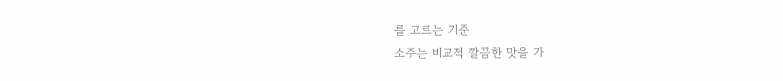를 고르는 기준
소주는 비교적 깔끔한 맛을 가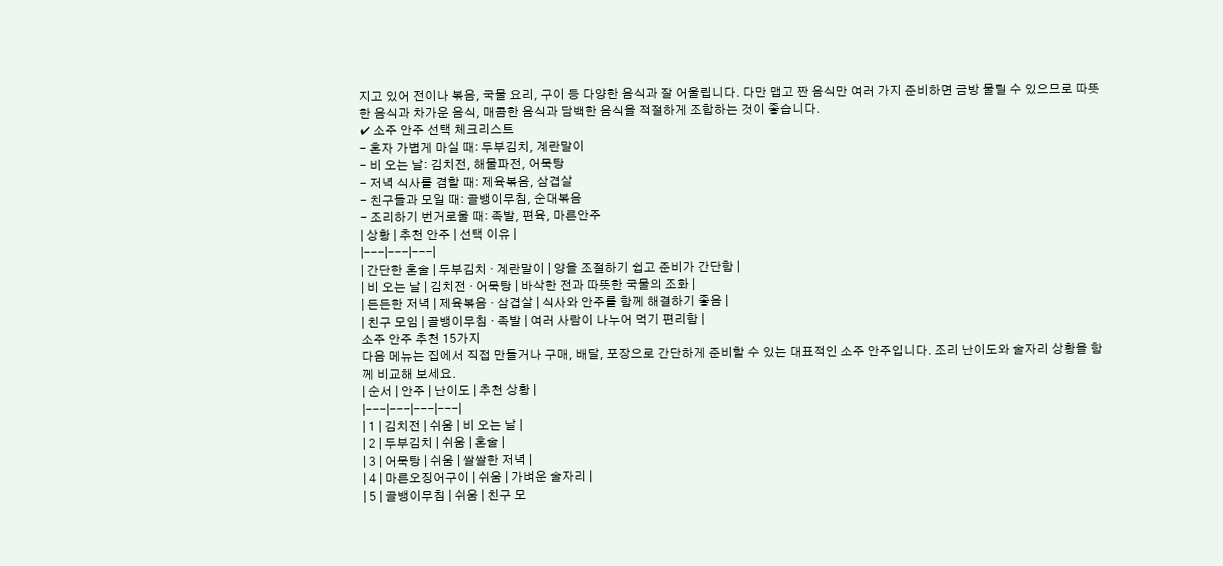지고 있어 전이나 볶음, 국물 요리, 구이 등 다양한 음식과 잘 어울립니다. 다만 맵고 짠 음식만 여러 가지 준비하면 금방 물릴 수 있으므로 따뜻한 음식과 차가운 음식, 매콤한 음식과 담백한 음식을 적절하게 조합하는 것이 좋습니다.
✔ 소주 안주 선택 체크리스트
- 혼자 가볍게 마실 때: 두부김치, 계란말이
- 비 오는 날: 김치전, 해물파전, 어묵탕
- 저녁 식사를 겸할 때: 제육볶음, 삼겹살
- 친구들과 모일 때: 골뱅이무침, 순대볶음
- 조리하기 번거로울 때: 족발, 편육, 마른안주
| 상황 | 추천 안주 | 선택 이유 |
|---|---|---|
| 간단한 혼술 | 두부김치 · 계란말이 | 양을 조절하기 쉽고 준비가 간단함 |
| 비 오는 날 | 김치전 · 어묵탕 | 바삭한 전과 따뜻한 국물의 조화 |
| 든든한 저녁 | 제육볶음 · 삼겹살 | 식사와 안주를 함께 해결하기 좋음 |
| 친구 모임 | 골뱅이무침 · 족발 | 여러 사람이 나누어 먹기 편리함 |
소주 안주 추천 15가지
다음 메뉴는 집에서 직접 만들거나 구매, 배달, 포장으로 간단하게 준비할 수 있는 대표적인 소주 안주입니다. 조리 난이도와 술자리 상황을 함께 비교해 보세요.
| 순서 | 안주 | 난이도 | 추천 상황 |
|---|---|---|---|
| 1 | 김치전 | 쉬움 | 비 오는 날 |
| 2 | 두부김치 | 쉬움 | 혼술 |
| 3 | 어묵탕 | 쉬움 | 쌀쌀한 저녁 |
| 4 | 마른오징어구이 | 쉬움 | 가벼운 술자리 |
| 5 | 골뱅이무침 | 쉬움 | 친구 모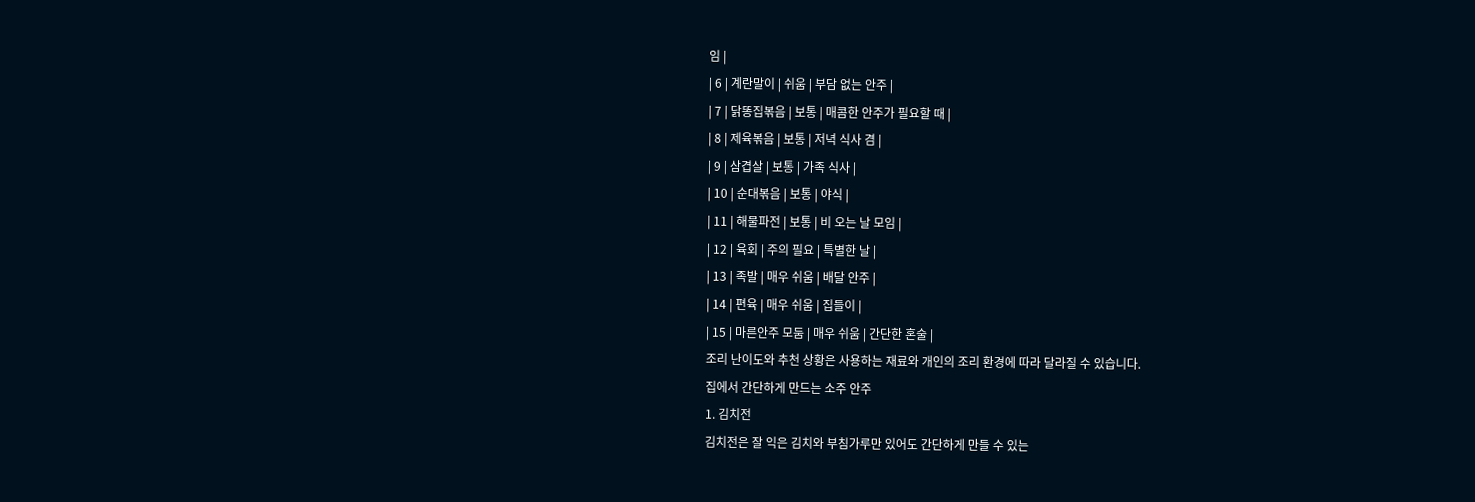임 |
| 6 | 계란말이 | 쉬움 | 부담 없는 안주 |
| 7 | 닭똥집볶음 | 보통 | 매콤한 안주가 필요할 때 |
| 8 | 제육볶음 | 보통 | 저녁 식사 겸 |
| 9 | 삼겹살 | 보통 | 가족 식사 |
| 10 | 순대볶음 | 보통 | 야식 |
| 11 | 해물파전 | 보통 | 비 오는 날 모임 |
| 12 | 육회 | 주의 필요 | 특별한 날 |
| 13 | 족발 | 매우 쉬움 | 배달 안주 |
| 14 | 편육 | 매우 쉬움 | 집들이 |
| 15 | 마른안주 모둠 | 매우 쉬움 | 간단한 혼술 |
조리 난이도와 추천 상황은 사용하는 재료와 개인의 조리 환경에 따라 달라질 수 있습니다.
집에서 간단하게 만드는 소주 안주
1. 김치전
김치전은 잘 익은 김치와 부침가루만 있어도 간단하게 만들 수 있는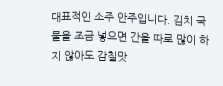대표적인 소주 안주입니다. 김치 국물을 조금 넣으면 간을 따로 많이 하지 않아도 감칠맛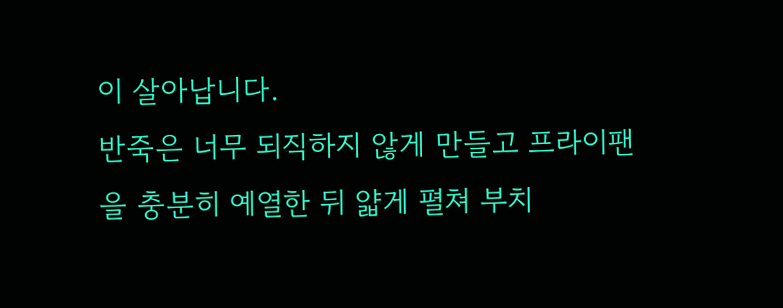이 살아납니다.
반죽은 너무 되직하지 않게 만들고 프라이팬을 충분히 예열한 뒤 얇게 펼쳐 부치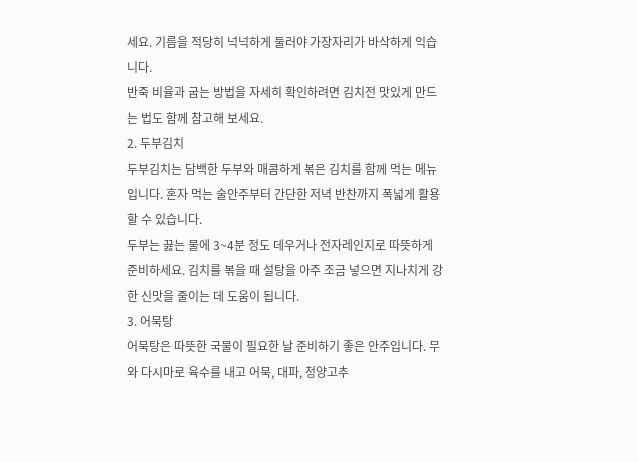세요. 기름을 적당히 넉넉하게 둘러야 가장자리가 바삭하게 익습니다.
반죽 비율과 굽는 방법을 자세히 확인하려면 김치전 맛있게 만드는 법도 함께 참고해 보세요.
2. 두부김치
두부김치는 담백한 두부와 매콤하게 볶은 김치를 함께 먹는 메뉴입니다. 혼자 먹는 술안주부터 간단한 저녁 반찬까지 폭넓게 활용할 수 있습니다.
두부는 끓는 물에 3~4분 정도 데우거나 전자레인지로 따뜻하게 준비하세요. 김치를 볶을 때 설탕을 아주 조금 넣으면 지나치게 강한 신맛을 줄이는 데 도움이 됩니다.
3. 어묵탕
어묵탕은 따뜻한 국물이 필요한 날 준비하기 좋은 안주입니다. 무와 다시마로 육수를 내고 어묵, 대파, 청양고추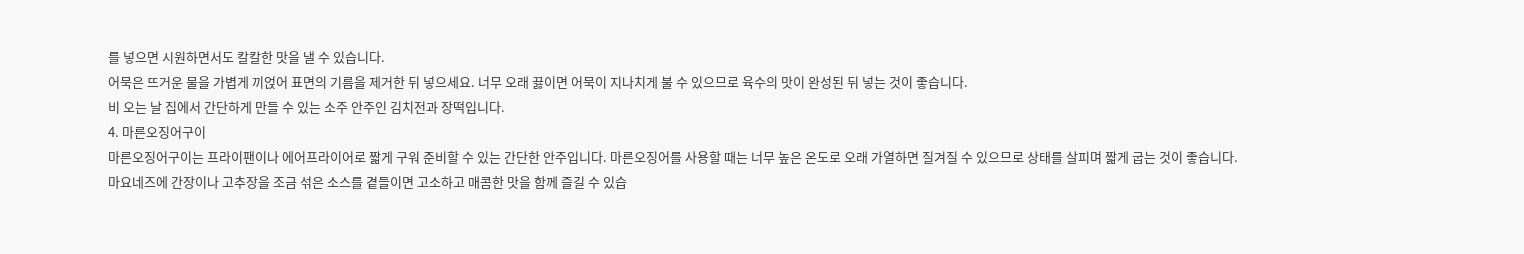를 넣으면 시원하면서도 칼칼한 맛을 낼 수 있습니다.
어묵은 뜨거운 물을 가볍게 끼얹어 표면의 기름을 제거한 뒤 넣으세요. 너무 오래 끓이면 어묵이 지나치게 불 수 있으므로 육수의 맛이 완성된 뒤 넣는 것이 좋습니다.
비 오는 날 집에서 간단하게 만들 수 있는 소주 안주인 김치전과 장떡입니다.
4. 마른오징어구이
마른오징어구이는 프라이팬이나 에어프라이어로 짧게 구워 준비할 수 있는 간단한 안주입니다. 마른오징어를 사용할 때는 너무 높은 온도로 오래 가열하면 질겨질 수 있으므로 상태를 살피며 짧게 굽는 것이 좋습니다.
마요네즈에 간장이나 고추장을 조금 섞은 소스를 곁들이면 고소하고 매콤한 맛을 함께 즐길 수 있습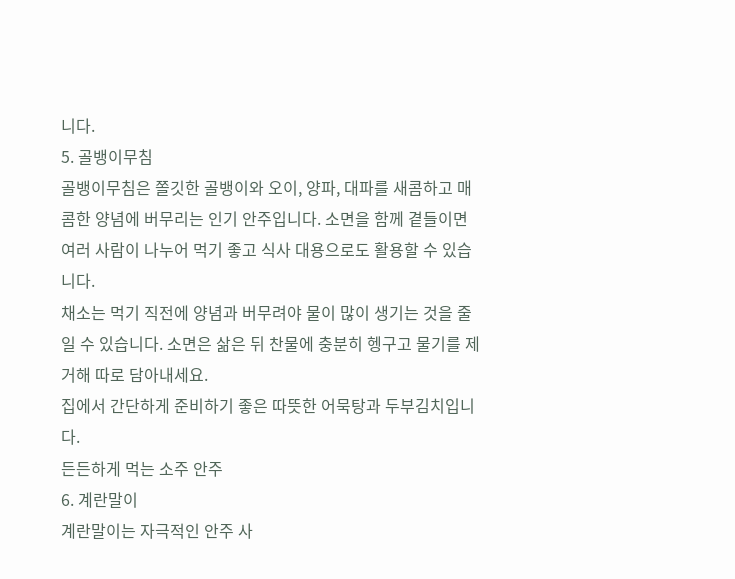니다.
5. 골뱅이무침
골뱅이무침은 쫄깃한 골뱅이와 오이, 양파, 대파를 새콤하고 매콤한 양념에 버무리는 인기 안주입니다. 소면을 함께 곁들이면 여러 사람이 나누어 먹기 좋고 식사 대용으로도 활용할 수 있습니다.
채소는 먹기 직전에 양념과 버무려야 물이 많이 생기는 것을 줄일 수 있습니다. 소면은 삶은 뒤 찬물에 충분히 헹구고 물기를 제거해 따로 담아내세요.
집에서 간단하게 준비하기 좋은 따뜻한 어묵탕과 두부김치입니다.
든든하게 먹는 소주 안주
6. 계란말이
계란말이는 자극적인 안주 사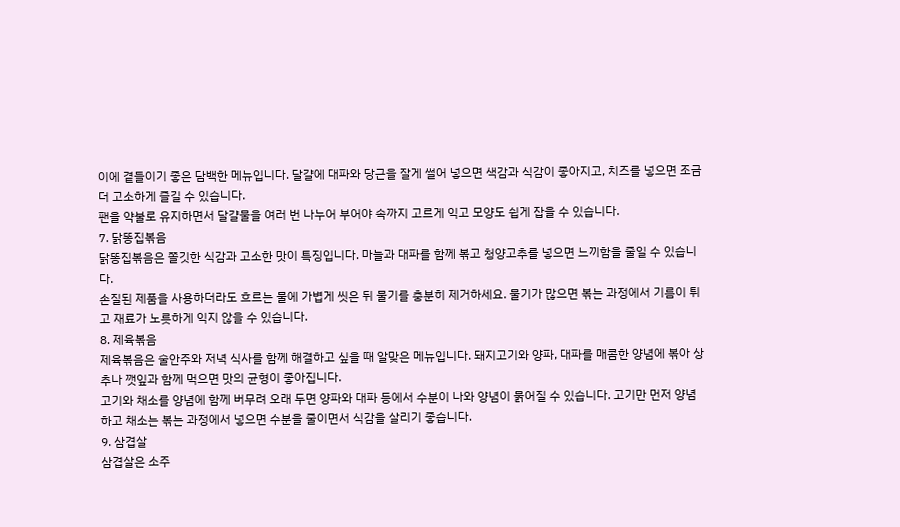이에 곁들이기 좋은 담백한 메뉴입니다. 달걀에 대파와 당근을 잘게 썰어 넣으면 색감과 식감이 좋아지고, 치즈를 넣으면 조금 더 고소하게 즐길 수 있습니다.
팬을 약불로 유지하면서 달걀물을 여러 번 나누어 부어야 속까지 고르게 익고 모양도 쉽게 잡을 수 있습니다.
7. 닭똥집볶음
닭똥집볶음은 쫄깃한 식감과 고소한 맛이 특징입니다. 마늘과 대파를 함께 볶고 청양고추를 넣으면 느끼함을 줄일 수 있습니다.
손질된 제품을 사용하더라도 흐르는 물에 가볍게 씻은 뒤 물기를 충분히 제거하세요. 물기가 많으면 볶는 과정에서 기름이 튀고 재료가 노릇하게 익지 않을 수 있습니다.
8. 제육볶음
제육볶음은 술안주와 저녁 식사를 함께 해결하고 싶을 때 알맞은 메뉴입니다. 돼지고기와 양파, 대파를 매콤한 양념에 볶아 상추나 깻잎과 함께 먹으면 맛의 균형이 좋아집니다.
고기와 채소를 양념에 함께 버무려 오래 두면 양파와 대파 등에서 수분이 나와 양념이 묽어질 수 있습니다. 고기만 먼저 양념하고 채소는 볶는 과정에서 넣으면 수분을 줄이면서 식감을 살리기 좋습니다.
9. 삼겹살
삼겹살은 소주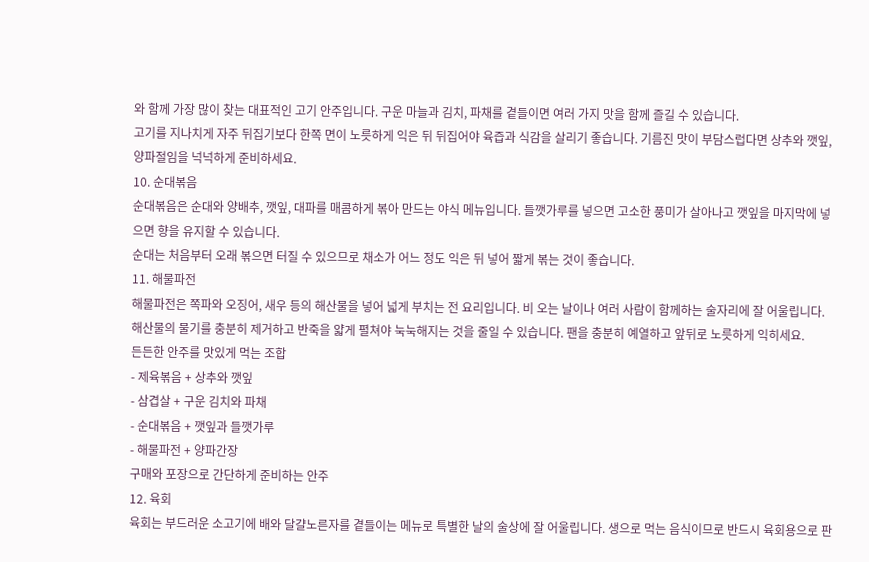와 함께 가장 많이 찾는 대표적인 고기 안주입니다. 구운 마늘과 김치, 파채를 곁들이면 여러 가지 맛을 함께 즐길 수 있습니다.
고기를 지나치게 자주 뒤집기보다 한쪽 면이 노릇하게 익은 뒤 뒤집어야 육즙과 식감을 살리기 좋습니다. 기름진 맛이 부담스럽다면 상추와 깻잎, 양파절임을 넉넉하게 준비하세요.
10. 순대볶음
순대볶음은 순대와 양배추, 깻잎, 대파를 매콤하게 볶아 만드는 야식 메뉴입니다. 들깻가루를 넣으면 고소한 풍미가 살아나고 깻잎을 마지막에 넣으면 향을 유지할 수 있습니다.
순대는 처음부터 오래 볶으면 터질 수 있으므로 채소가 어느 정도 익은 뒤 넣어 짧게 볶는 것이 좋습니다.
11. 해물파전
해물파전은 쪽파와 오징어, 새우 등의 해산물을 넣어 넓게 부치는 전 요리입니다. 비 오는 날이나 여러 사람이 함께하는 술자리에 잘 어울립니다.
해산물의 물기를 충분히 제거하고 반죽을 얇게 펼쳐야 눅눅해지는 것을 줄일 수 있습니다. 팬을 충분히 예열하고 앞뒤로 노릇하게 익히세요.
든든한 안주를 맛있게 먹는 조합
- 제육볶음 + 상추와 깻잎
- 삼겹살 + 구운 김치와 파채
- 순대볶음 + 깻잎과 들깻가루
- 해물파전 + 양파간장
구매와 포장으로 간단하게 준비하는 안주
12. 육회
육회는 부드러운 소고기에 배와 달걀노른자를 곁들이는 메뉴로 특별한 날의 술상에 잘 어울립니다. 생으로 먹는 음식이므로 반드시 육회용으로 판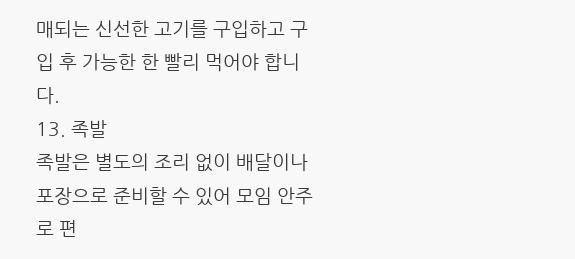매되는 신선한 고기를 구입하고 구입 후 가능한 한 빨리 먹어야 합니다.
13. 족발
족발은 별도의 조리 없이 배달이나 포장으로 준비할 수 있어 모임 안주로 편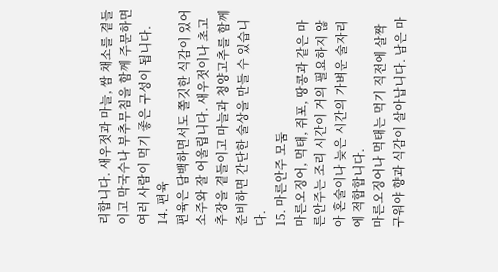리합니다. 새우젓과 마늘, 쌈 채소를 곁들이고 막국수나 부추무침을 함께 주문하면 여러 사람이 먹기 좋은 구성이 됩니다.
14. 편육
편육은 담백하면서도 쫄깃한 식감이 있어 소주와 잘 어울립니다. 새우젓이나 초고추장을 곁들이고 마늘과 청양고추를 함께 준비하면 간단한 술상을 만들 수 있습니다.
15. 마른안주 모둠
마른오징어, 먹태, 쥐포, 땅콩과 같은 마른안주는 조리 시간이 거의 필요하지 않아 혼술이나 늦은 시간의 가벼운 술자리에 적합합니다.
마른오징어나 먹태는 먹기 직전에 살짝 구워야 향과 식감이 살아납니다. 남은 마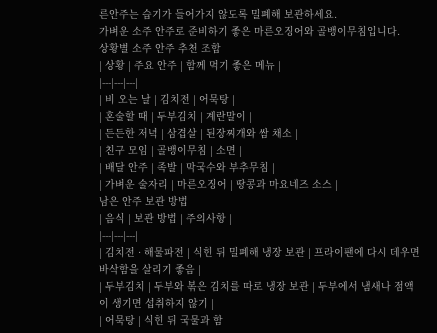른안주는 습기가 들어가지 않도록 밀폐해 보관하세요.
가벼운 소주 안주로 준비하기 좋은 마른오징어와 골뱅이무침입니다.
상황별 소주 안주 추천 조합
| 상황 | 주요 안주 | 함께 먹기 좋은 메뉴 |
|---|---|---|
| 비 오는 날 | 김치전 | 어묵탕 |
| 혼술할 때 | 두부김치 | 계란말이 |
| 든든한 저녁 | 삼겹살 | 된장찌개와 쌈 채소 |
| 친구 모임 | 골뱅이무침 | 소면 |
| 배달 안주 | 족발 | 막국수와 부추무침 |
| 가벼운 술자리 | 마른오징어 | 땅콩과 마요네즈 소스 |
남은 안주 보관 방법
| 음식 | 보관 방법 | 주의사항 |
|---|---|---|
| 김치전 · 해물파전 | 식힌 뒤 밀폐해 냉장 보관 | 프라이팬에 다시 데우면 바삭함을 살리기 좋음 |
| 두부김치 | 두부와 볶은 김치를 따로 냉장 보관 | 두부에서 냄새나 점액이 생기면 섭취하지 않기 |
| 어묵탕 | 식힌 뒤 국물과 함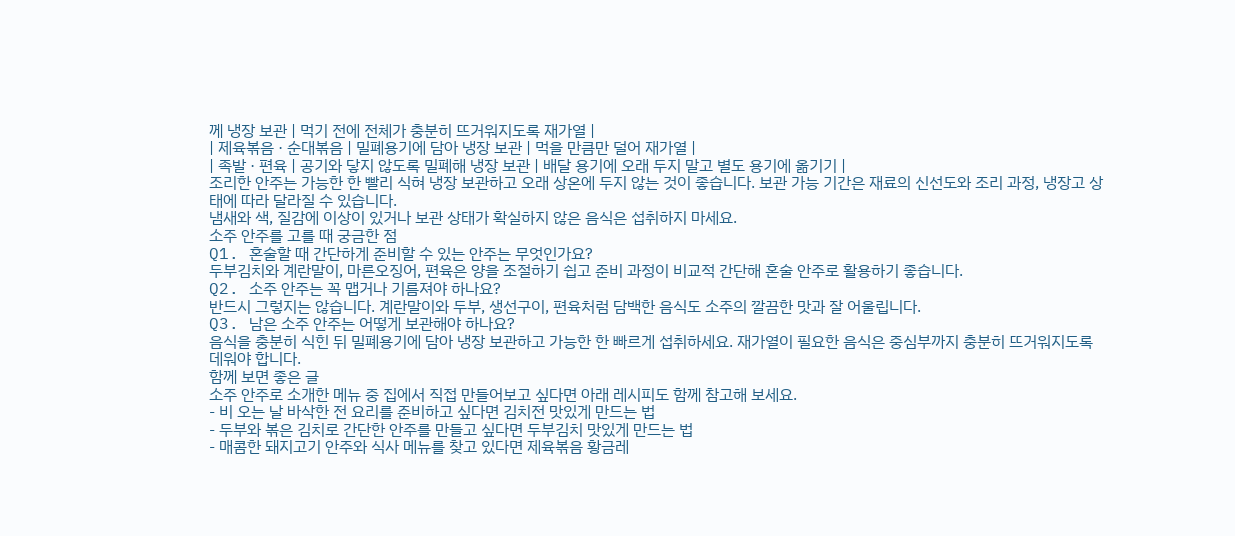께 냉장 보관 | 먹기 전에 전체가 충분히 뜨거워지도록 재가열 |
| 제육볶음 · 순대볶음 | 밀폐용기에 담아 냉장 보관 | 먹을 만큼만 덜어 재가열 |
| 족발 · 편육 | 공기와 닿지 않도록 밀폐해 냉장 보관 | 배달 용기에 오래 두지 말고 별도 용기에 옮기기 |
조리한 안주는 가능한 한 빨리 식혀 냉장 보관하고 오래 상온에 두지 않는 것이 좋습니다. 보관 가능 기간은 재료의 신선도와 조리 과정, 냉장고 상태에 따라 달라질 수 있습니다.
냄새와 색, 질감에 이상이 있거나 보관 상태가 확실하지 않은 음식은 섭취하지 마세요.
소주 안주를 고를 때 궁금한 점
Q1. 혼술할 때 간단하게 준비할 수 있는 안주는 무엇인가요?
두부김치와 계란말이, 마른오징어, 편육은 양을 조절하기 쉽고 준비 과정이 비교적 간단해 혼술 안주로 활용하기 좋습니다.
Q2. 소주 안주는 꼭 맵거나 기름져야 하나요?
반드시 그렇지는 않습니다. 계란말이와 두부, 생선구이, 편육처럼 담백한 음식도 소주의 깔끔한 맛과 잘 어울립니다.
Q3. 남은 소주 안주는 어떻게 보관해야 하나요?
음식을 충분히 식힌 뒤 밀폐용기에 담아 냉장 보관하고 가능한 한 빠르게 섭취하세요. 재가열이 필요한 음식은 중심부까지 충분히 뜨거워지도록 데워야 합니다.
함께 보면 좋은 글
소주 안주로 소개한 메뉴 중 집에서 직접 만들어보고 싶다면 아래 레시피도 함께 참고해 보세요.
- 비 오는 날 바삭한 전 요리를 준비하고 싶다면 김치전 맛있게 만드는 법
- 두부와 볶은 김치로 간단한 안주를 만들고 싶다면 두부김치 맛있게 만드는 법
- 매콤한 돼지고기 안주와 식사 메뉴를 찾고 있다면 제육볶음 황금레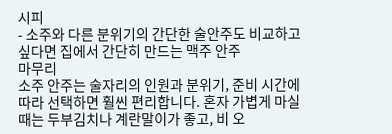시피
- 소주와 다른 분위기의 간단한 술안주도 비교하고 싶다면 집에서 간단히 만드는 맥주 안주
마무리
소주 안주는 술자리의 인원과 분위기, 준비 시간에 따라 선택하면 훨씬 편리합니다. 혼자 가볍게 마실 때는 두부김치나 계란말이가 좋고, 비 오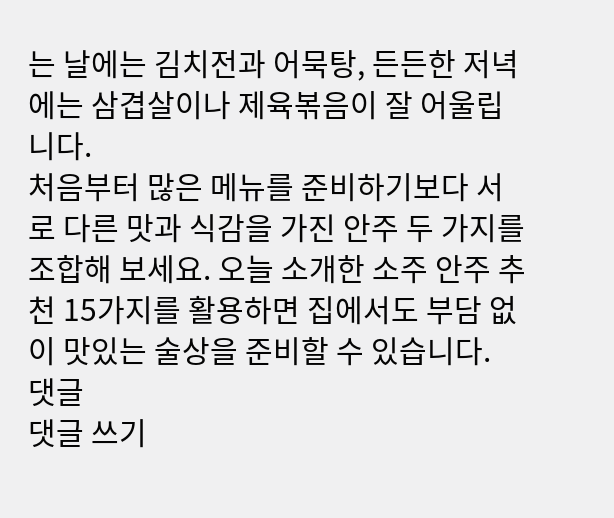는 날에는 김치전과 어묵탕, 든든한 저녁에는 삼겹살이나 제육볶음이 잘 어울립니다.
처음부터 많은 메뉴를 준비하기보다 서로 다른 맛과 식감을 가진 안주 두 가지를 조합해 보세요. 오늘 소개한 소주 안주 추천 15가지를 활용하면 집에서도 부담 없이 맛있는 술상을 준비할 수 있습니다.
댓글
댓글 쓰기